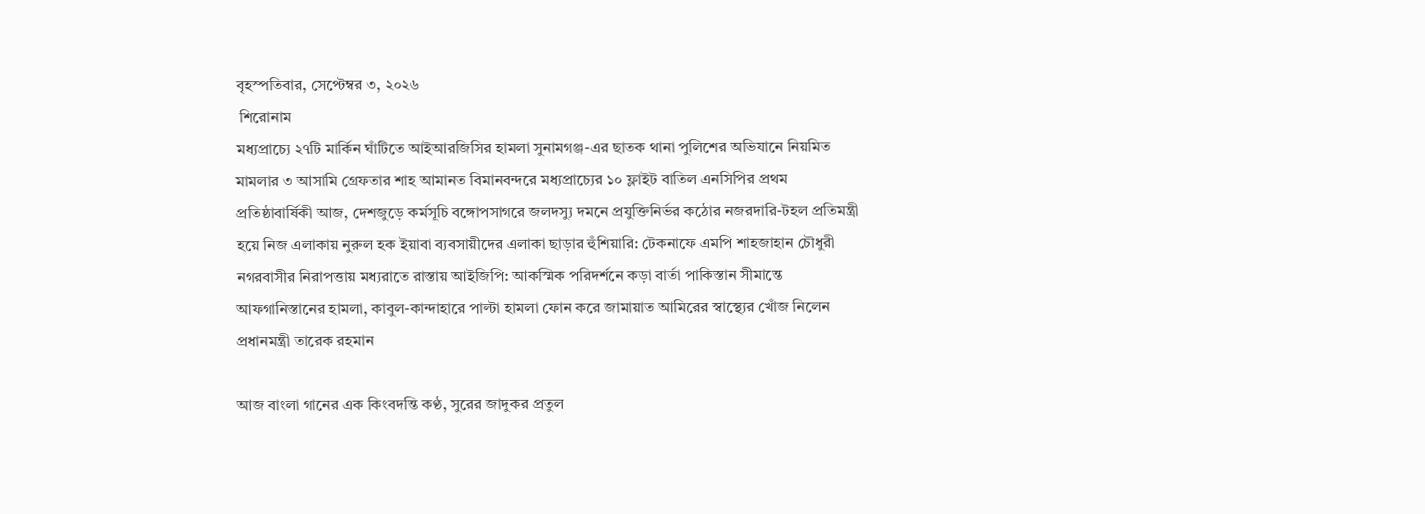বৃহস্পতিবার, সেপ্টেম্বর ৩, ২০২৬
 শিরোনাম
মধ্যপ্রাচ্যে ২৭টি মার্কিন ঘাঁটিতে আইআরজিসির হামলা সুনামগঞ্জ-এর ছাতক থানা পুলিশের অভিযানে নিয়মিত মামলার ৩ আসামি গ্রেফতার শাহ আমানত বিমানবন্দরে মধ্যপ্রাচ্যের ১০ ফ্লাইট বাতিল এনসিপির প্রথম প্রতিষ্ঠাবার্ষিকী আজ, দেশজুড়ে কর্মসূচি বঙ্গোপসাগরে জলদস্যু দমনে প্রযুক্তিনির্ভর কঠোর নজরদারি-টহল প্রতিমন্ত্রী হয়ে নিজ এলাকায় নুরুল হক ইয়াবা ব্যবসায়ীদের এলাকা ছাড়ার হুঁশিয়ারি: টেকনাফে এমপি শাহজাহান চৌধুরী নগরবাসীর নিরাপত্তায় মধ্যরাতে রাস্তায় আইজিপি: আকস্মিক পরিদর্শনে কড়া বার্তা পাকিস্তান সীমান্তে আফগানিস্তানের হামলা, কাবুল-কান্দাহারে পাল্টা হামলা ফোন করে জামায়াত আমিরের স্বাস্থ্যের খোঁজ নিলেন প্রধানমন্ত্রী তারেক রহমান

আজ বাংলা গানের এক কিংবদন্তি কণ্ঠ, সুরের জাদুকর প্রতুল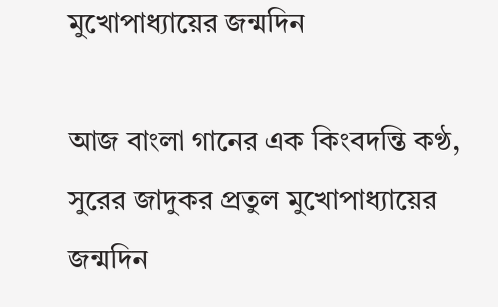মুখোপাধ্যায়ের জন্মদিন

আজ বাংলা গানের এক কিংবদন্তি কণ্ঠ, সুরের জাদুকর প্রতুল মুখোপাধ্যায়ের জন্মদিন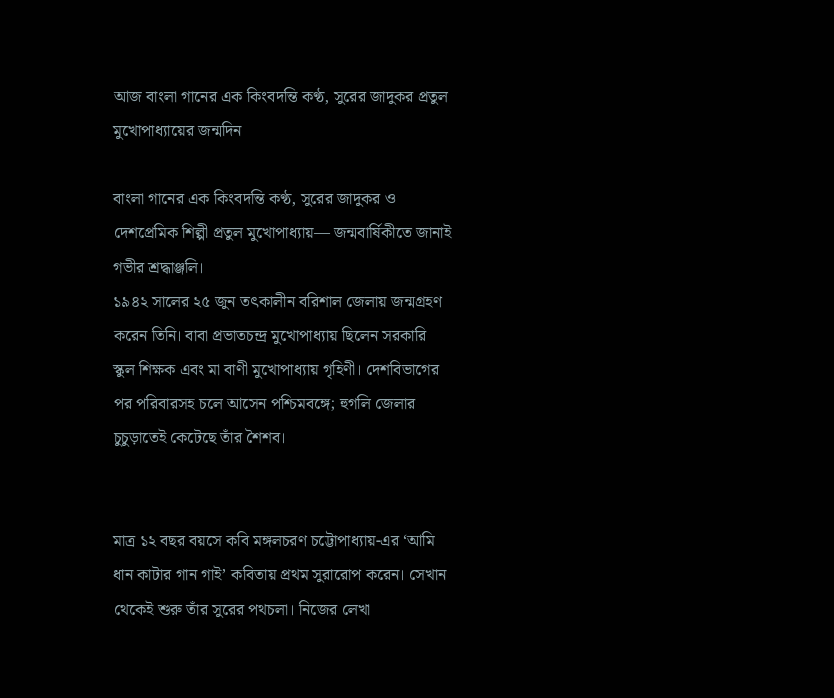আজ বাংলা গানের এক কিংবদন্তি কণ্ঠ, সুরের জাদুকর প্রতুল মুখোপাধ্যায়ের জন্মদিন

বাংলা গানের এক কিংবদন্তি কণ্ঠ, সুরের জাদুকর ও দেশপ্রেমিক শিল্পী প্রতুল মুখোপাধ্যায়— জন্মবার্ষিকীতে জানাই গভীর শ্রদ্ধাঞ্জলি।
১৯৪২ সালের ২৫ জুন তৎকালীন বরিশাল জেলায় জন্মগ্রহণ করেন তিনি। বাবা প্রভাতচন্দ্র মুখোপাধ্যায় ছিলেন সরকারি স্কুল শিক্ষক এবং মা বাণী মুখোপাধ্যায় গৃহিণী। দেশবিভাগের পর পরিবারসহ চলে আসেন পশ্চিমবঙ্গে; হুগলি জেলার চুচুড়াতেই কেটেছে তাঁর শৈশব।


মাত্র ১২ বছর বয়সে কবি মঙ্গলচরণ চট্টোপাধ্যায়-এর ‘আমি ধান কাটার গান গাই’ কবিতায় প্রথম সুরারোপ করেন। সেখান থেকেই শুরু তাঁর সুরের পথচলা। নিজের লেখা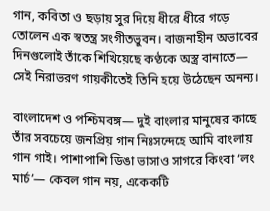গান, কবিতা ও ছড়ায় সুর দিয়ে ধীরে ধীরে গড়ে তোলেন এক স্বতন্ত্র সংগীতভুবন। বাজনাহীন অভাবের দিনগুলোই তাঁকে শিখিয়েছে কণ্ঠকে অস্ত্র বানাতে— সেই নিরাভরণ গায়কীতেই তিনি হয়ে উঠেছেন অনন্য।

বাংলাদেশ ও পশ্চিমবঙ্গ— দুই বাংলার মানুষের কাছে তাঁর সবচেয়ে জনপ্রিয় গান নিঃসন্দেহে আমি বাংলায় গান গাই। পাশাপাশি ডিঙা ভাসাও সাগরে কিংবা ‘লং মার্চ’— কেবল গান নয়, একেকটি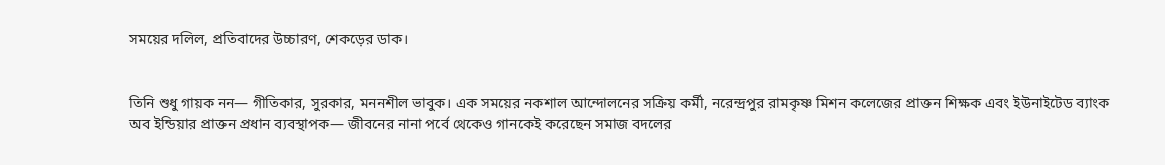সময়ের দলিল, প্রতিবাদের উচ্চারণ, শেকড়ের ডাক।


তিনি শুধু গায়ক নন— গীতিকার, সুরকার, মননশীল ভাবুক। এক সময়ের নকশাল আন্দোলনের সক্রিয় কর্মী, নরেন্দ্রপুর রামকৃষ্ণ মিশন কলেজের প্রাক্তন শিক্ষক এবং ইউনাইটেড ব্যাংক অব ইন্ডিয়ার প্রাক্তন প্রধান ব্যবস্থাপক— জীবনের নানা পর্বে থেকেও গানকেই করেছেন সমাজ বদলের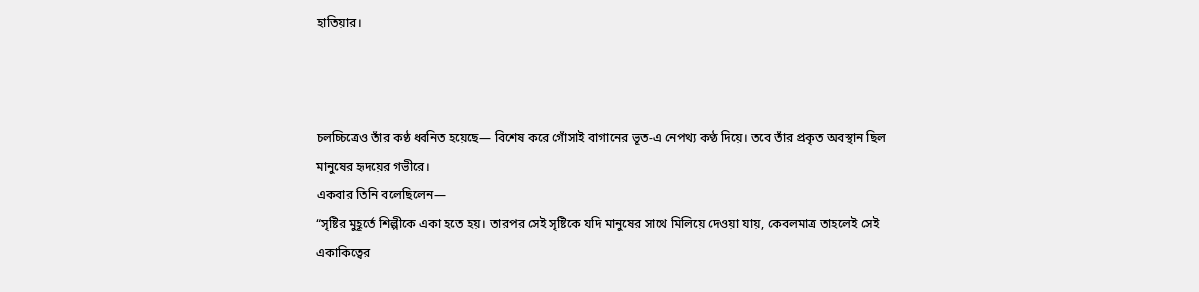হাতিয়ার।



চলচ্চিত্রেও তাঁর কণ্ঠ ধ্বনিত হয়েছে— বিশেষ করে গোঁসাই বাগানের ভূত-এ নেপথ্য কণ্ঠ দিয়ে। তবে তাঁর প্রকৃত অবস্থান ছিল মানুষের হৃদয়ের গভীরে।
একবার তিনি বলেছিলেন—
“সৃষ্টির মুহূর্তে শিল্পীকে একা হতে হয়। তারপর সেই সৃষ্টিকে যদি মানুষের সাথে মিলিয়ে দেওয়া যায়, কেবলমাত্র তাহলেই সেই একাকিত্বের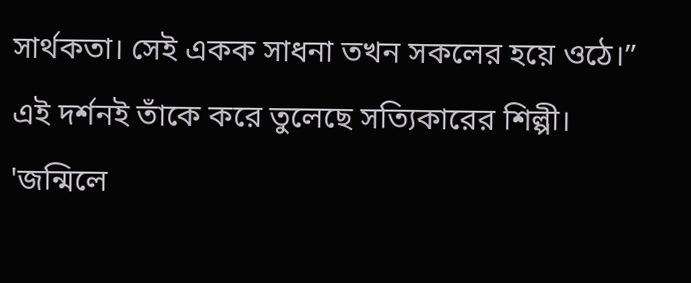সার্থকতা। সেই একক সাধনা তখন সকলের হয়ে ওঠে।”
এই দর্শনই তাঁকে করে তুলেছে সত্যিকারের শিল্পী।
'জন্মিলে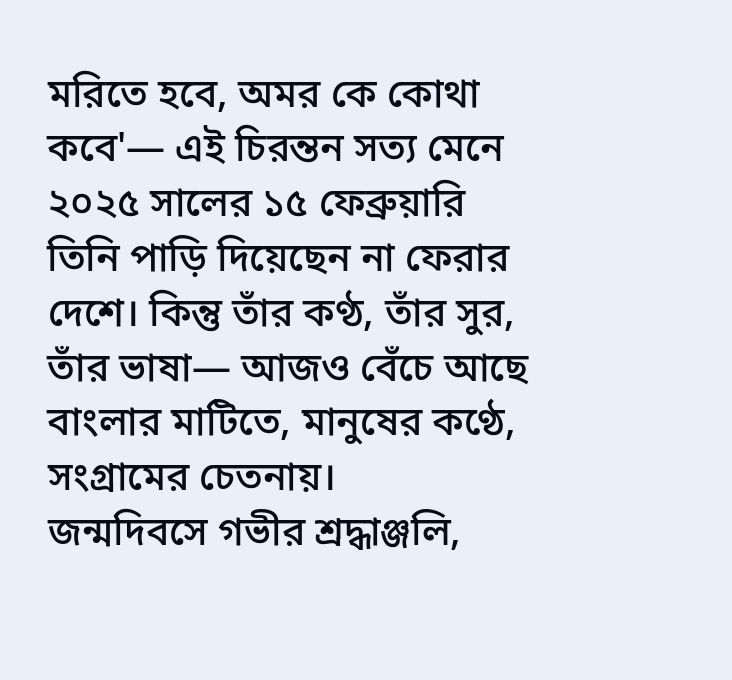মরিতে হবে, অমর কে কোথা কবে'— এই চিরন্তন সত্য মেনে ২০২৫ সালের ১৫ ফেব্রুয়ারি তিনি পাড়ি দিয়েছেন না ফেরার দেশে। কিন্তু তাঁর কণ্ঠ, তাঁর সুর, তাঁর ভাষা— আজও বেঁচে আছে বাংলার মাটিতে, মানুষের কণ্ঠে, সংগ্রামের চেতনায়।
জন্মদিবসে গভীর শ্রদ্ধাঞ্জলি,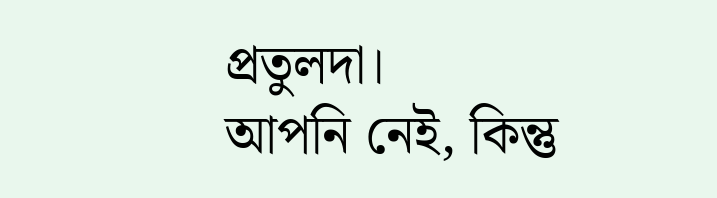প্রতুলদা।
আপনি নেই, কিন্তু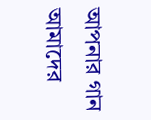আপনার গান আমাদের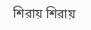শিরায় শিরায়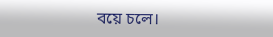বয়ে চলে।